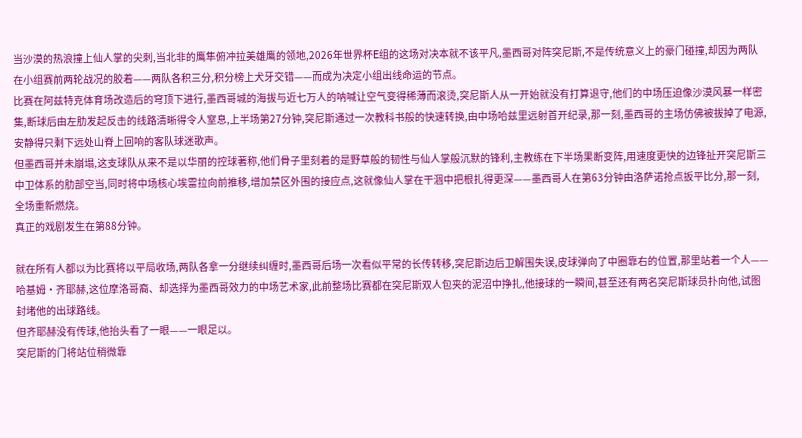当沙漠的热浪撞上仙人掌的尖刺,当北非的鹰隼俯冲拉美雄鹰的领地,2026年世界杯E组的这场对决本就不该平凡,墨西哥对阵突尼斯,不是传统意义上的豪门碰撞,却因为两队在小组赛前两轮战况的胶着——两队各积三分,积分榜上犬牙交错——而成为决定小组出线命运的节点。
比赛在阿兹特克体育场改造后的穹顶下进行,墨西哥城的海拔与近七万人的呐喊让空气变得稀薄而滚烫,突尼斯人从一开始就没有打算退守,他们的中场压迫像沙漠风暴一样密集,断球后由左肋发起反击的线路清晰得令人窒息,上半场第27分钟,突尼斯通过一次教科书般的快速转换,由中场哈兹里远射首开纪录,那一刻,墨西哥的主场仿佛被拔掉了电源,安静得只剩下远处山脊上回响的客队球迷歌声。
但墨西哥并未崩塌,这支球队从来不是以华丽的控球著称,他们骨子里刻着的是野草般的韧性与仙人掌般沉默的锋利,主教练在下半场果断变阵,用速度更快的边锋扯开突尼斯三中卫体系的肋部空当,同时将中场核心埃雷拉向前推移,增加禁区外围的接应点,这就像仙人掌在干涸中把根扎得更深——墨西哥人在第63分钟由洛萨诺抢点扳平比分,那一刻,全场重新燃烧。
真正的戏剧发生在第88分钟。

就在所有人都以为比赛将以平局收场,两队各拿一分继续纠缠时,墨西哥后场一次看似平常的长传转移,突尼斯边后卫解围失误,皮球弹向了中圈靠右的位置,那里站着一个人——哈基姆·齐耶赫,这位摩洛哥裔、却选择为墨西哥效力的中场艺术家,此前整场比赛都在突尼斯双人包夹的泥沼中挣扎,他接球的一瞬间,甚至还有两名突尼斯球员扑向他,试图封堵他的出球路线。
但齐耶赫没有传球,他抬头看了一眼——一眼足以。
突尼斯的门将站位稍微靠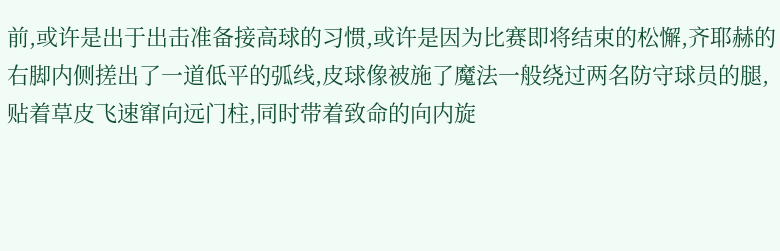前,或许是出于出击准备接高球的习惯,或许是因为比赛即将结束的松懈,齐耶赫的右脚内侧搓出了一道低平的弧线,皮球像被施了魔法一般绕过两名防守球员的腿,贴着草皮飞速窜向远门柱,同时带着致命的向内旋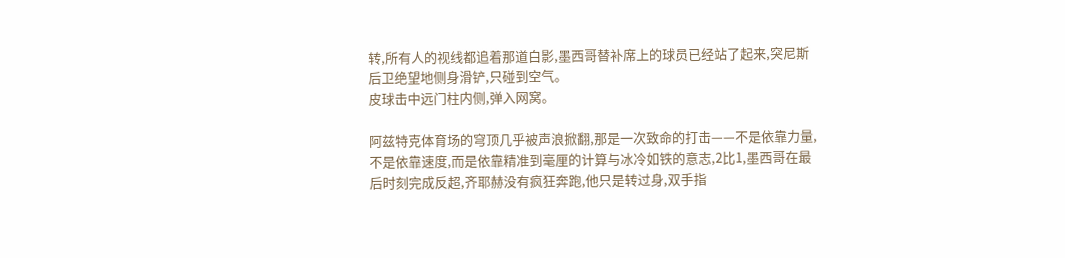转,所有人的视线都追着那道白影,墨西哥替补席上的球员已经站了起来,突尼斯后卫绝望地侧身滑铲,只碰到空气。
皮球击中远门柱内侧,弹入网窝。

阿兹特克体育场的穹顶几乎被声浪掀翻,那是一次致命的打击——不是依靠力量,不是依靠速度,而是依靠精准到毫厘的计算与冰冷如铁的意志,2比1,墨西哥在最后时刻完成反超,齐耶赫没有疯狂奔跑,他只是转过身,双手指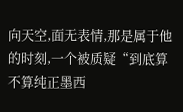向天空,面无表情,那是属于他的时刻,一个被质疑“到底算不算纯正墨西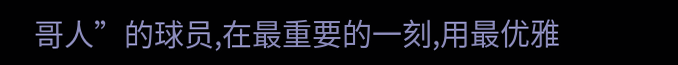哥人”的球员,在最重要的一刻,用最优雅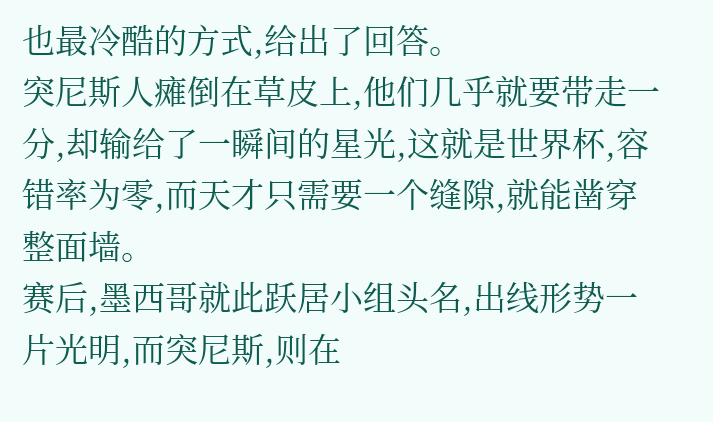也最冷酷的方式,给出了回答。
突尼斯人瘫倒在草皮上,他们几乎就要带走一分,却输给了一瞬间的星光,这就是世界杯,容错率为零,而天才只需要一个缝隙,就能凿穿整面墙。
赛后,墨西哥就此跃居小组头名,出线形势一片光明,而突尼斯,则在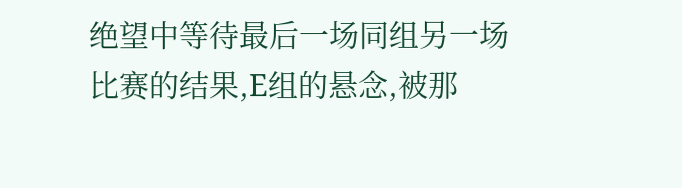绝望中等待最后一场同组另一场比赛的结果,E组的悬念,被那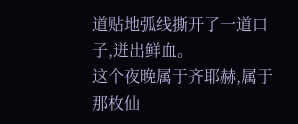道贴地弧线撕开了一道口子,迸出鲜血。
这个夜晚属于齐耶赫,属于那枚仙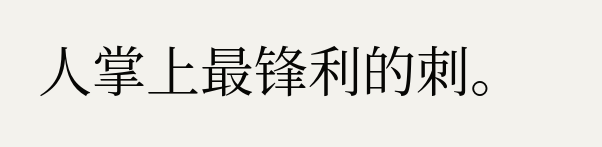人掌上最锋利的刺。